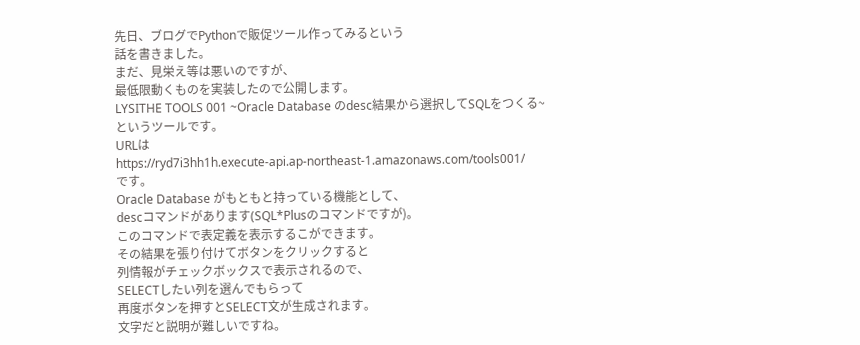先日、ブログでPythonで販促ツール作ってみるという
話を書きました。
まだ、見栄え等は悪いのですが、
最低限動くものを実装したので公開します。
LYSITHE TOOLS 001 ~Oracle Database のdesc結果から選択してSQLをつくる~
というツールです。
URLは
https://ryd7i3hh1h.execute-api.ap-northeast-1.amazonaws.com/tools001/
です。
Oracle Database がもともと持っている機能として、
descコマンドがあります(SQL*Plusのコマンドですが)。
このコマンドで表定義を表示するこができます。
その結果を張り付けてボタンをクリックすると
列情報がチェックボックスで表示されるので、
SELECTしたい列を選んでもらって
再度ボタンを押すとSELECT文が生成されます。
文字だと説明が難しいですね。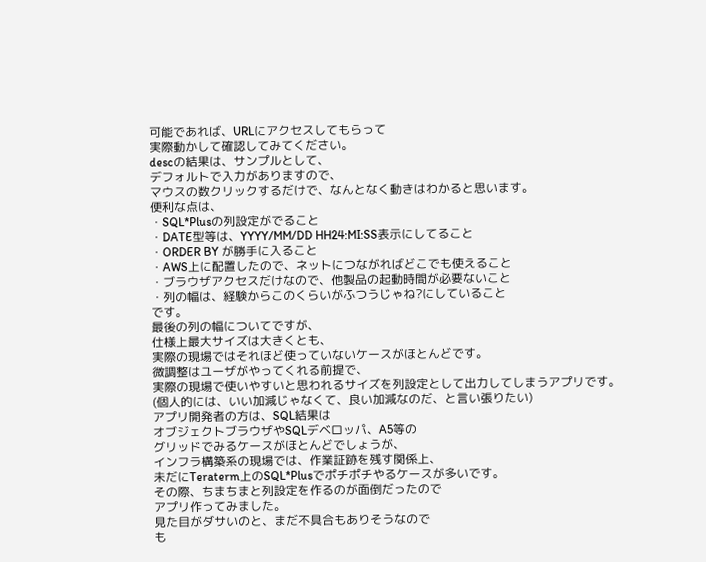可能であれば、URLにアクセスしてもらって
実際動かして確認してみてください。
descの結果は、サンプルとして、
デフォルトで入力がありますので、
マウスの数クリックするだけで、なんとなく動きはわかると思います。
便利な点は、
・SQL*Plusの列設定がでること
・DATE型等は、YYYY/MM/DD HH24:MI:SS表示にしてること
・ORDER BY が勝手に入ること
・AWS上に配置したので、ネットにつながればどこでも使えること
・ブラウザアクセスだけなので、他製品の起動時間が必要ないこと
・列の幅は、経験からこのくらいがふつうじゃね?にしていること
です。
最後の列の幅についてですが、
仕様上最大サイズは大きくとも、
実際の現場ではそれほど使っていないケースがほとんどです。
微調整はユーザがやってくれる前提で、
実際の現場で使いやすいと思われるサイズを列設定として出力してしまうアプリです。
(個人的には、いい加減じゃなくて、良い加減なのだ、と言い張りたい)
アプリ開発者の方は、SQL結果は
オブジェクトブラウザやSQLデベロッパ、A5等の
グリッドでみるケースがほとんどでしょうが、
インフラ構築系の現場では、作業証跡を残す関係上、
未だにTeraterm上のSQL*Plusでポチポチやるケースが多いです。
その際、ちまちまと列設定を作るのが面倒だったので
アプリ作ってみました。
見た目がダサいのと、まだ不具合もありそうなので
も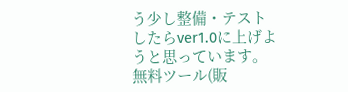う少し整備・テストしたらver1.0に上げようと思っています。
無料ツール(販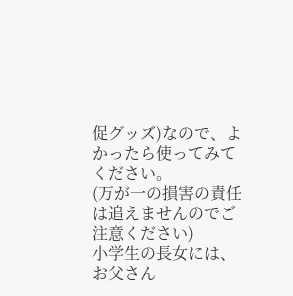促グッズ)なので、よかったら使ってみてください。
(万が一の損害の責任は追えませんのでご注意ください)
小学生の長女には、
お父さん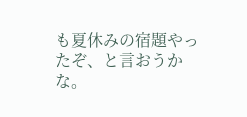も夏休みの宿題やったぞ、と言おうかな。